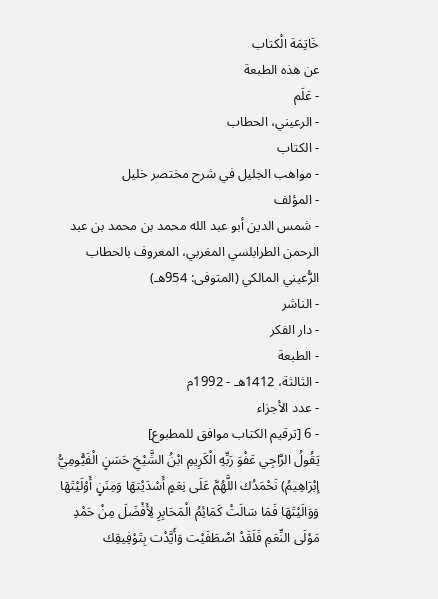خَاتِمَة الْكتاب
عن هذه الطبعة
- عَلَم
- الرعيني، الحطاب
- الكتاب
- مواهب الجليل في شرح مختصر خليل
- المؤلف
- شمس الدين أبو عبد الله محمد بن محمد بن عبد الرحمن الطرابلسي المغربي، المعروف بالحطاب الرُّعيني المالكي (المتوفى: 954هـ)
- الناشر
- دار الفكر
- الطبعة
- الثالثة، 1412هـ - 1992م
- عدد الأجزاء
- 6 [ترقيم الكتاب موافق للمطبوع]
يَقُولُ الرَّاجِي عَفْوَ رَبِّهِ الْكَرِيمِ ابْنُ الشَّيْخِ حَسَنٍ الْفَيُّومِيُّ إبْرَاهِيمُ) نَحْمَدُك اللَّهُمَّ عَلَى نِعَمٍ أَسْدَيْتهَا وَمِنَنٍ أَوْلَيْتَهَا وَوَالَيْتَهَا فَمَا سَالَتْ كَمَائِمُ الْمَحَابِرِ لِأَفْضَلَ مِنْ حَمْدِ مَوْلَى النِّعَمِ فَلَقَدْ اصْطَفَيْت وَأَيَّدْت بِتَوْفِيقِك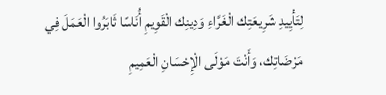لِتَأْيِيدِ شَرِيعَتِك الْغَرَّاءِ وَدِينِك الْقَوِيمِ أُنَاسًا ثَابَرُوا الْعَمَلَ فِي مَرْضَاتِك، وَأَنْتَ مَوْلَى الْإِحْسَانِ الْعَمِيمِ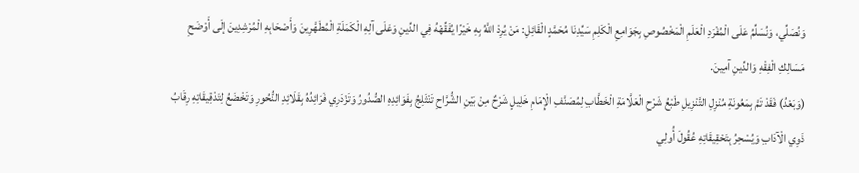وَنُصَلِّي، وَنُسَلِّمُ عَلَى الْمُفْرَدِ الْعَلَمِ الْمَخْصُوصِ بِجَوَامِعِ الْكَلِمِ سَيِّدِنَا مُحَمَّدٍ الْقَائِلِ: مَنْ يُرِدْ اللَّهُ بِهِ خَيْرًا يُفَقِّهْهُ فِي الدِّينِ وَعَلَى آلِهِ الْكَمَلَةِ الْمُطَهَّرِينَ وَأَصْحَابِهِ الْمُرْشِدِينَ إلَى أَوْضَحِ مَسَالِكِ الْفِقْهِ وَالدِّينِ آمِينَ.
(وَبَعْدُ) فَقَدْ تَمَّ بِمَعُونَةِ مُنْزِلِ التَّنْزِيلِ طَبْعُ شَرْحِ الْعَلَّامَةِ الْخَطَّابِ لِمُصَنَّفِ الْإِمَامِ خَلِيلٍ شَرْحٌ مِنْ بَيْنِ الشُّرَّاحِ تَنْثَلِجُ بِفَوَائِدِهِ الصُّدُورُ وَتَزْدَرِي فَرَائِدُهُ بِقَلَائِدِ النُّحُورِ وَتَخْضَعُ لِتَدْقِيقَاتِهِ رِقَابُ ذَوِي الْآدَابِ وَيُسْحِرُ بِتَحْقِيقَاتِهِ عُقُولَ أُولِي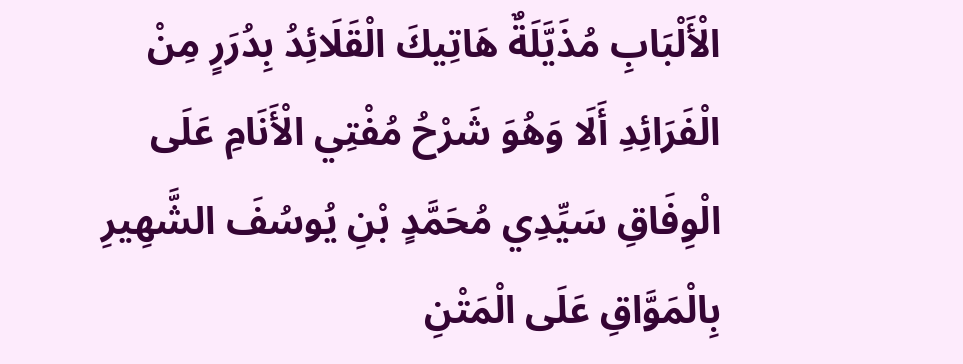الْأَلْبَابِ مُذَيَّلَةٌ هَاتِيكَ الْقَلَائِدُ بِدُرَرٍ مِنْ الْفَرَائِدِ أَلَا وَهُوَ شَرْحُ مُفْتِي الْأَنَامِ عَلَى الْوِفَاقِ سَيِّدِي مُحَمَّدٍ بْنِ يُوسُفَ الشَّهِيرِ بِالْمَوَّاقِ عَلَى الْمَتْنِ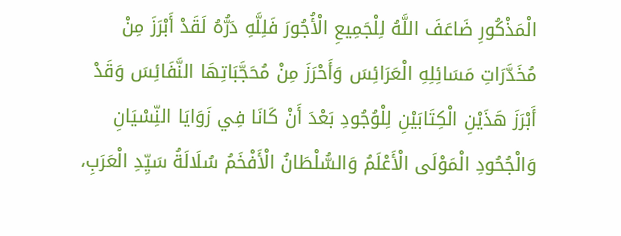الْمَذْكُورِ ضَاعَفَ اللَّهُ لِلْجَمِيعِ الْأُجُورَ فَلِلَّهِ دَرُّهُ لَقَدْ أَبْرَزَ مِنْ مُخَدَّرَاتِ مَسَائِلِهِ الْعَرَائِسَ وَأَحْرَزَ مِنْ مُحَجَّبَاتِهَا النَّفَائِسَ وَقَدْ أَبْرَزَ هَذَيْنِ الْكِتَابَيْنِ لِلْوُجُودِ بَعْدَ أَنْ كَانَا فِي زَوَايَا النِّسْيَانِ وَالْجُحُودِ الْمَوْلَى الْأَعْلَمُ وَالسُّلْطَانُ الْأَفْخَمُ سُلَالَةُ سَيِّدِ الْعَرَبِ،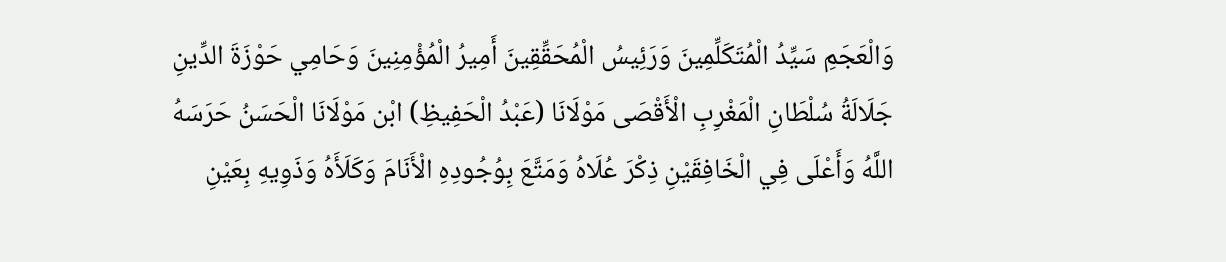وَالْعَجَمِ سَيِّدُ الْمُتَكَلِّمِينَ وَرَئِيسُ الْمُحَقِّقِينَ أَمِيرُ الْمُؤْمِنِينَ وَحَامِي حَوْزَةَ الدِّينِ جَلَالَةُ سُلْطَانِ الْمَغْرِبِ الْأَقْصَى مَوْلَانَا (عَبْدُ الْحَفِيظِ) ابْن مَوْلَانَا الْحَسَنُ حَرَسَهُ اللَّهُ وَأَعْلَى فِي الْخَافِقَيْنِ ذِكْرَ عُلَاهُ وَمَتَّعَ بِوُجُودِهِ الْأَنَامَ وَكَلَأَهُ وَذَوِيهِ بِعَيْنِ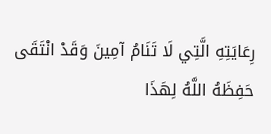رِعَايَتِهِ الَّتِي لَا تَنَامُ آمِينَ وَقَدْ انْتَقَى حَفِظَهُ اللَّهُ لِهَذَا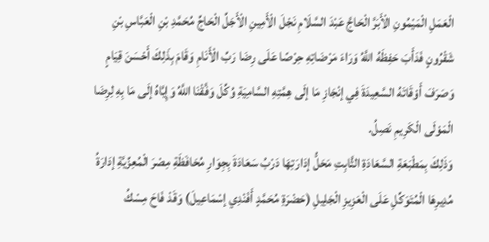الْعَمَلِ الْمَيْمُونِ الْأَبَرَّ الْحَاجَّ عَبْدَ السَّلَامِ نَجْلَ الْأَمِينِ الْأَجَلِّ الْحَاجِّ مُحَمَّدِ بْنِ الْعَبَّاسِ بْنِ شَقْرُونٍ فَدَأَبَ حَفِظَهُ اللَّهُ وَرَاءَ مَرْضَاتِهِ حِرْصًا عَلَى رِضَا رَبِّ الْأَنَامِ وَقَامَ بِذَلِكَ أَحْسَنَ قِيَامٍ وَصَرَفَ أَوْقَاتَهُ السَّعِيدَةَ فِي إنْجَازِ مَا إلَى هِمَّتِهِ السَّامِيَةِ وُكِّلَ وَفَّقْنَا اللَّهُ وَإِيَّاهُ إلَى مَا بِهِ لِرِضَا الْمَوْلَى الْكَرِيمِ نَصِلُ.
وَذَلِكَ بِمَطْبَعَةِ السَّعَادَةِ الثَّابِتِ مَحَلُّ إدَارَتِهَا دَرْبُ سَعَادَةَ بِجِوَارِ مُحَافَظَةِ مِصْرَ الْمُعِزِّيَّةِ إدَارَةُ مُدِيرِهَا الْمُتَوَكِّلِ عَلَى الْعَزِيزِ الْجَلِيلِ (حَضْرَةِ مُحَمَّدٍ أَفَنْدِي إسْمَاعِيلَ) وَقَدْ فَاحَ مِسْكُ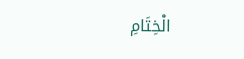الْخِتَامِ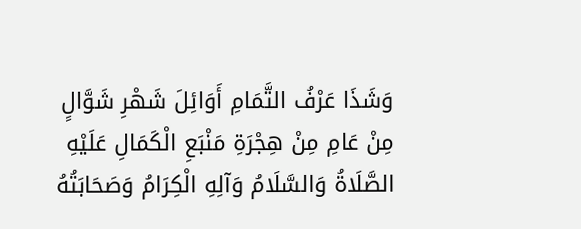وَشَذَا عَرْفُ التَّمَامِ أَوَائِلَ شَهْرِ شَوَّالٍ مِنْ عَامِ مِنْ هِجْرَةِ مَنْبَعِ الْكَمَالِ عَلَيْهِ الصَّلَاةُ وَالسَّلَامُ وَآلِهِ الْكِرَامُ وَصَحَابَتُهُ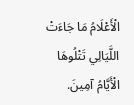الْأَعْلَامُ مَا جَاءَتْ اللَّيَالِي تَتْلُوهَا الْأَيَّامُ آمِينَ.